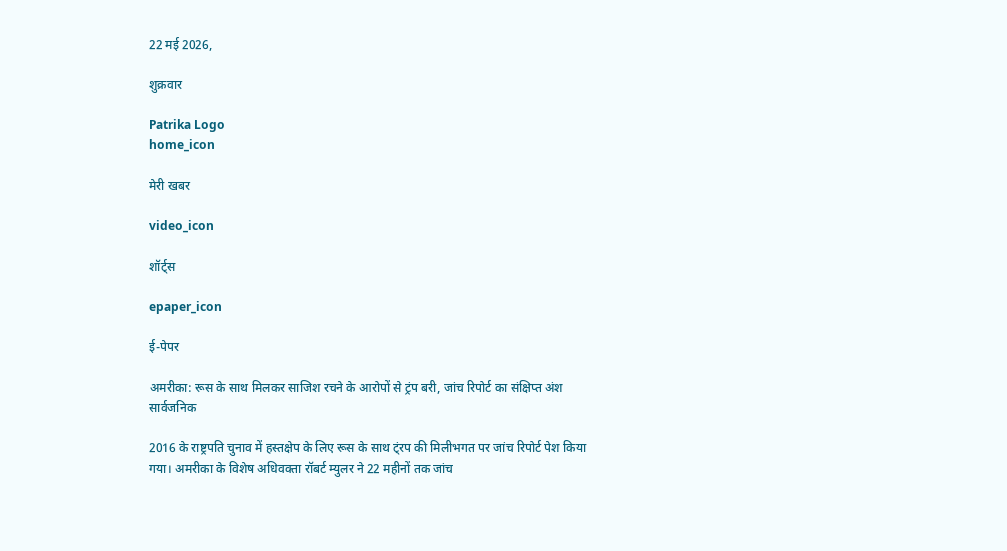22 मई 2026,

शुक्रवार

Patrika Logo
home_icon

मेरी खबर

video_icon

शॉर्ट्स

epaper_icon

ई-पेपर

अमरीका: रूस के साथ मिलकर साजिश रचने के आरोपों से ट्रंप बरी, जांच रिपोर्ट का संक्षिप्त अंश सार्वजनिक

2016 के राष्ट्रपति चुनाव में हस्तक्षेप के लिए रूस के साथ ट्ंरप की मिलीभगत पर जांच रिपोर्ट पेश किया गया। अमरीका के विशेष अधिवक्ता रॉबर्ट म्युलर ने 22 महीनों तक जांच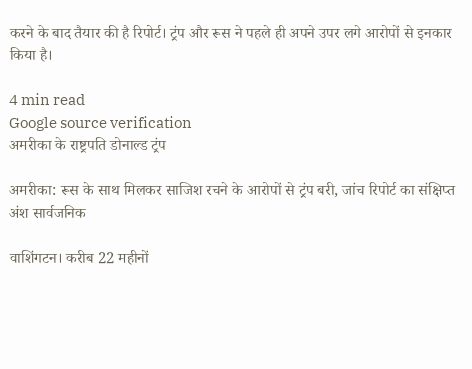करने के बाद तैयार की है रिपोर्ट। ट्रंप और रूस ने पहले ही अपने उपर लगे आरोपों से इनकार किया है।

4 min read
Google source verification
अमरीका के राष्ट्रपति डोनाल्ड ट्रंप

अमरीका: रूस के साथ मिलकर साजिश रचने के आरोपों से ट्रंप बरी, जांच रिपोर्ट का संक्षिप्त अंश सार्वजनिक

वाशिंगटन। करीब 22 महीनों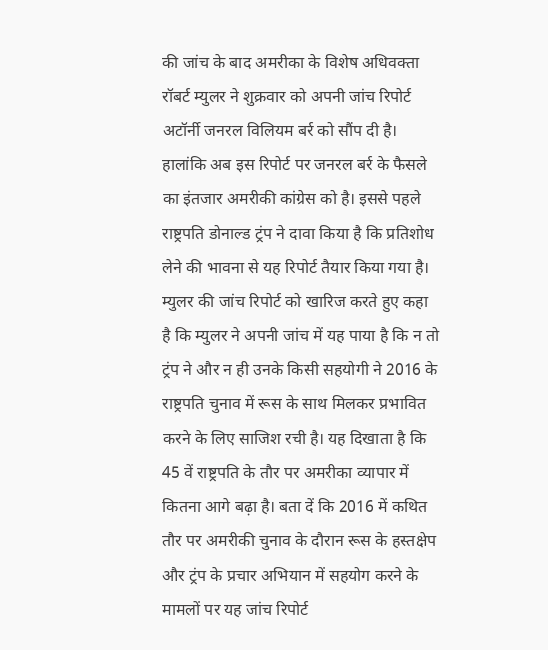की जांच के बाद अमरीका के विशेष अधिवक्ता रॉबर्ट म्युलर ने शुक्रवार को अपनी जांच रिपोर्ट अटॉर्नी जनरल विलियम बर्र को सौंप दी है। हालांकि अब इस रिपोर्ट पर जनरल बर्र के फैसले का इंतजार अमरीकी कांग्रेस को है। इससे पहले राष्ट्रपति डोनाल्ड ट्रंप ने दावा किया है कि प्रतिशोध लेने की भावना से यह रिपोर्ट तैयार किया गया है। म्युलर की जांच रिपोर्ट को खारिज करते हुए कहा है कि म्युलर ने अपनी जांच में यह पाया है कि न तो ट्रंप ने और न ही उनके किसी सहयोगी ने 2016 के राष्ट्रपति चुनाव में रूस के साथ मिलकर प्रभावित करने के लिए साजिश रची है। यह दिखाता है कि 45 वें राष्ट्रपति के तौर पर अमरीका व्यापार में कितना आगे बढ़ा है। बता दें कि 2016 में कथित तौर पर अमरीकी चुनाव के दौरान रूस के हस्तक्षेप और ट्रंप के प्रचार अभियान में सहयोग करने के मामलों पर यह जांच रिपोर्ट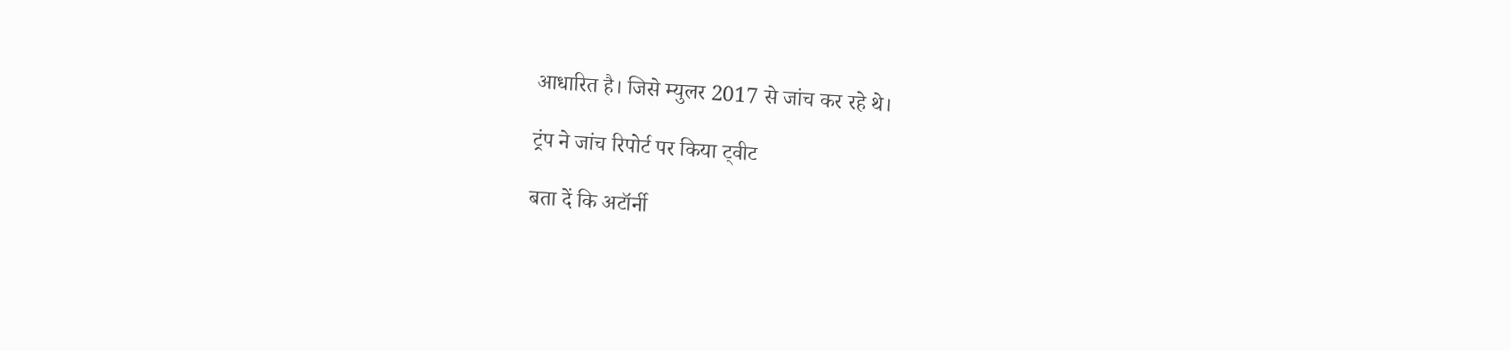आधारित है। जिसे म्युलर 2017 से जांच कर रहे थे।

ट्रंप ने जांच रिपोर्ट पर किया ट्वीट

बता दें कि अटॉर्नी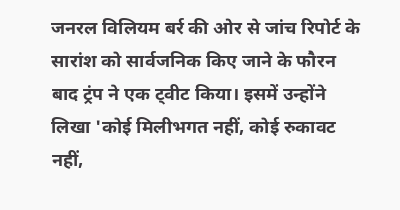जनरल विलियम बर्र की ओर से जांच रिपोर्ट के सारांश को सार्वजनिक किए जाने के फौरन बाद ट्रंप ने एक ट्वीट किया। इसमें उन्होंने लिखा 'कोई मिलीभगत नहीं, कोई रुकावट नहीं,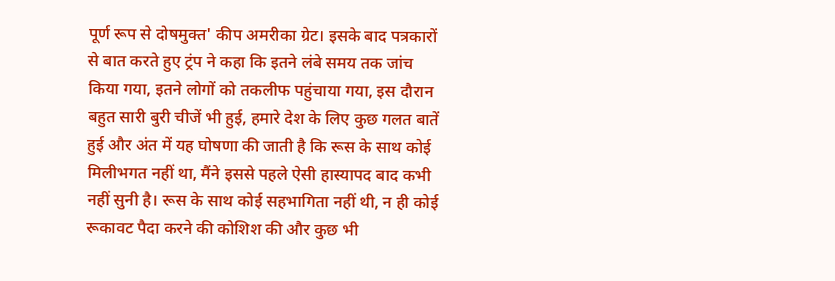पूर्ण रूप से दोषमुक्त' कीप अमरीका ग्रेट। इसके बाद पत्रकारों से बात करते हुए ट्रंप ने कहा कि इतने लंबे समय तक जांच किया गया, इतने लोगों को तकलीफ पहुंचाया गया, इस दौरान बहुत सारी बुरी चीजें भी हुई, हमारे देश के लिए कुछ गलत बातें हुई और अंत में यह घोषणा की जाती है कि रूस के साथ कोई मिलीभगत नहीं था, मैंने इससे पहले ऐसी हास्यापद बाद कभी नहीं सुनी है। रूस के साथ कोई सहभागिता नहीं थी, न ही कोई रूकावट पैदा करने की कोशिश की और कुछ भी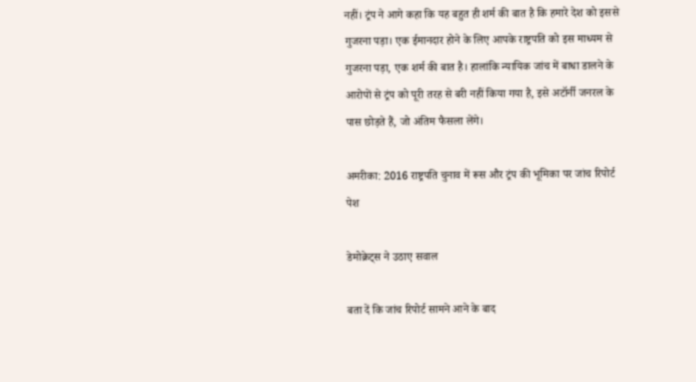नहीं। ट्रंप ने आगे कहा कि यह बहुत ही शर्म की बात है कि हमारे देश को इससे गुजरना पड़ा। एक ईमानदार होने के लिए आपके राष्ट्रपति को इस माध्यम से गुजरना पड़ा, एक शर्म की बात है। हालांकि न्यायिक जांच में बाधा डालने के आरोपों से ट्रंप को पूरी तरह से बरी नहीं किया गया है, इसे अटॉर्नी जनरल के पास छोड़ते हैं, जो अंतिम फैसला लेंगे।

अमरीका: 2016 राष्ट्रपति चुनाव में रूस और ट्रंप की भूमिका पर जांच रिपोर्ट पेश

डेमोक्रेट्स ने उठाए सवाल

बता दें कि जांच रिपोर्ट सामने आने के बाद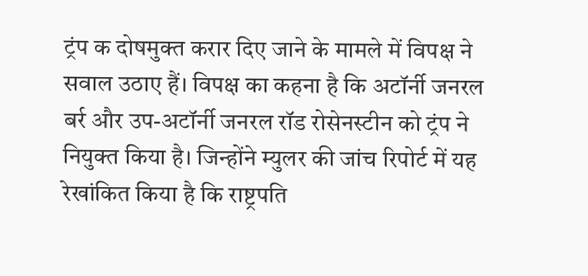ट्रंप क दोषमुक्त करार दिए जाने के मामले में विपक्ष ने सवाल उठाए हैं। विपक्ष का कहना है कि अटॉर्नी जनरल बर्र और उप-अटॉर्नी जनरल रॉड रोसेनस्टीन को ट्रंप ने नियुक्त किया है। जिन्होंने म्युलर की जांच रिपोर्ट में यह रेखांकित किया है कि राष्ट्रपति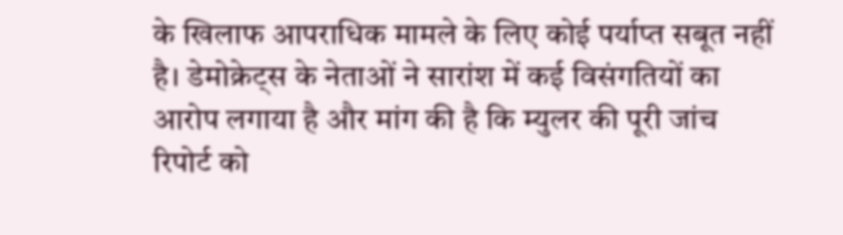के खिलाफ आपराधिक मामले के लिए कोई पर्याप्त सबूत नहीं है। डेमोक्रेट्स के नेताओं ने सारांश में कई विसंगतियों का आरोप लगाया है और मांग की है कि म्युलर की पूरी जांच रिपोर्ट को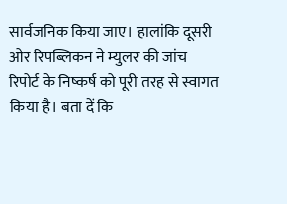सार्वजनिक किया जाए। हालांकि दूसरी ओर रिपब्लिकन ने म्युलर की जांच रिपोर्ट के निष्कर्ष को पूरी तरह से स्वागत किया है। बता दें कि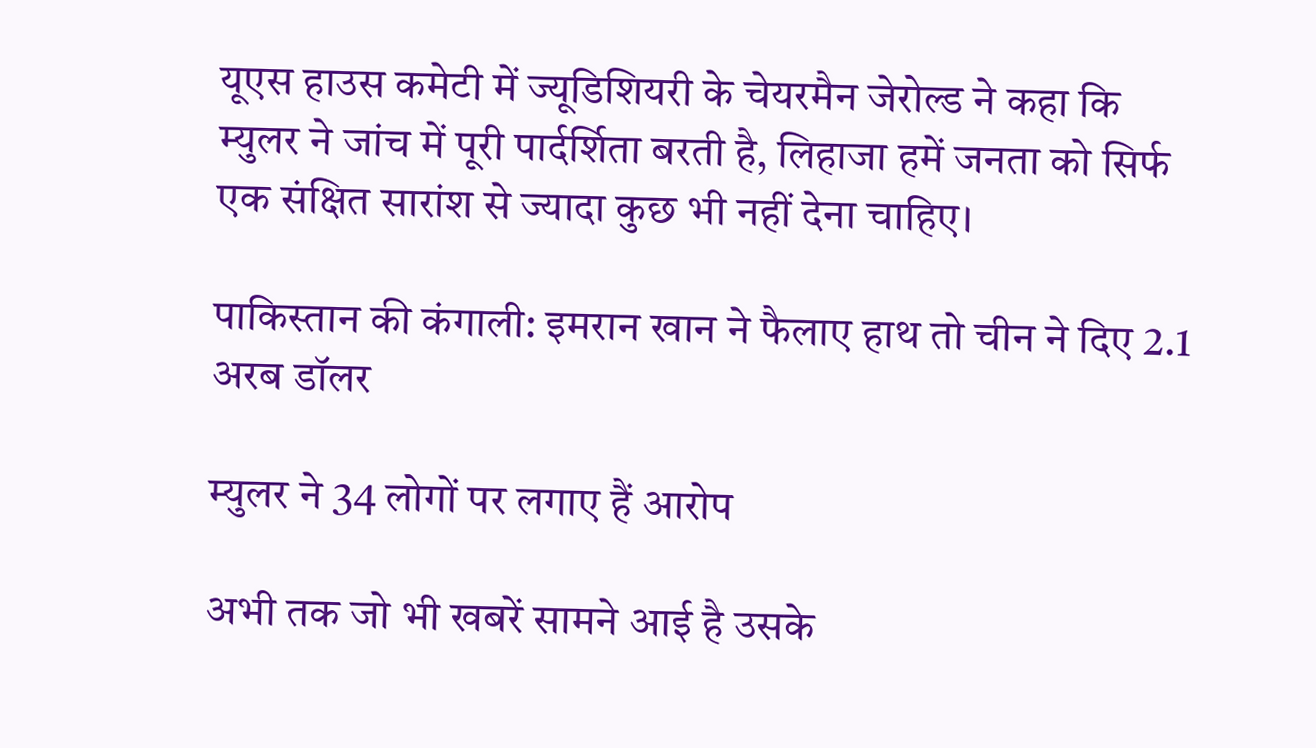यूएस हाउस कमेटी में ज्यूडिशियरी के चेयरमैन जेरोल्ड ने कहा कि म्युलर ने जांच में पूरी पार्दर्शिता बरती है, लिहाजा हमें जनता को सिर्फ एक संक्षित सारांश से ज्यादा कुछ भी नहीं देना चाहिए।

पाकिस्तान की कंगाली: इमरान खान ने फैलाए हाथ तो चीन ने दिए 2.1 अरब डॉलर

म्युलर ने 34 लोगों पर लगाए हैं आरोप

अभी तक जो भी खबरें सामने आई है उसके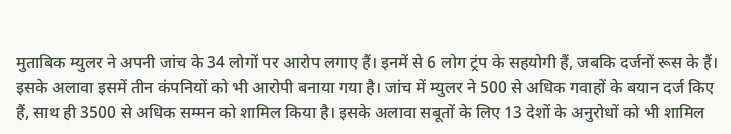मुताबिक म्युलर ने अपनी जांच के 34 लोगों पर आरोप लगाए हैं। इनमें से 6 लोग ट्रंप के सहयोगी हैं, जबकि दर्जनों रूस के हैं। इसके अलावा इसमें तीन कंपनियों को भी आरोपी बनाया गया है। जांच में म्युलर ने 500 से अधिक गवाहों के बयान दर्ज किए हैं, साथ ही 3500 से अधिक सम्मन को शामिल किया है। इसके अलावा सबूतों के लिए 13 देशों के अनुरोधों को भी शामिल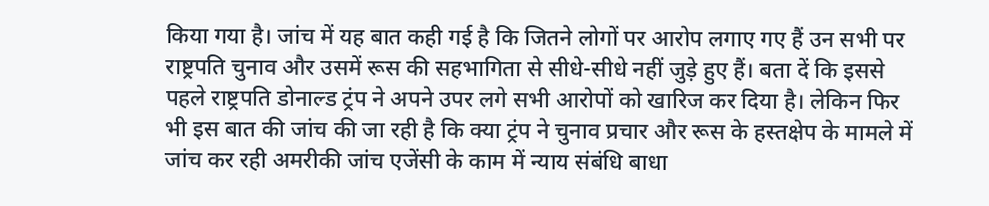किया गया है। जांच में यह बात कही गई है कि जितने लोगों पर आरोप लगाए गए हैं उन सभी पर राष्ट्रपति चुनाव और उसमें रूस की सहभागिता से सीधे-सीधे नहीं जुड़े हुए हैं। बता दें कि इससे पहले राष्ट्रपति डोनाल्ड ट्रंप ने अपने उपर लगे सभी आरोपों को खारिज कर दिया है। लेकिन फिर भी इस बात की जांच की जा रही है कि क्या ट्रंप ने चुनाव प्रचार और रूस के हस्तक्षेप के मामले में जांच कर रही अमरीकी जांच एजेंसी के काम में न्याय संबंधि बाधा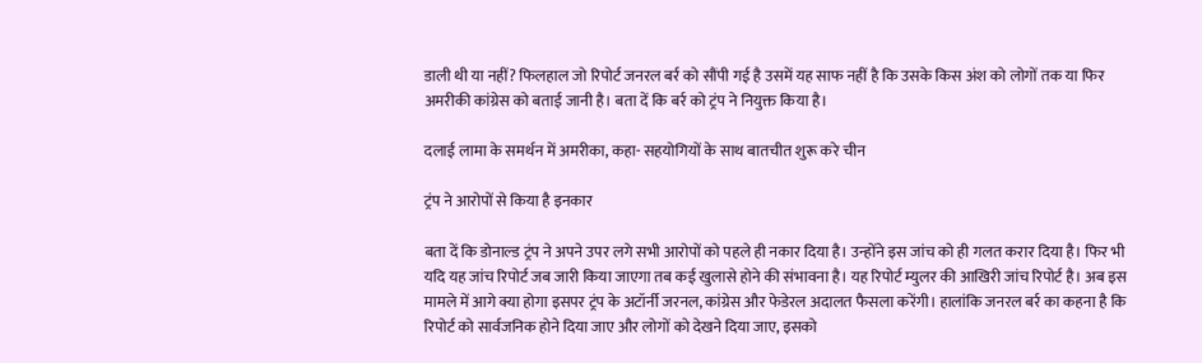डाली थी या नहीं? फिलहाल जो रिपोर्ट जनरल बर्र को सौंपी गई है उसमें यह साफ नहीं है कि उसके किस अंश को लोगों तक या फिर अमरीकी कांग्रेस को बताई जानी है। बता दें कि बर्र को ट्रंप ने नियुक्त किया है।

दलाई लामा के समर्थन में अमरीका, कहा- सहयोगियों के साथ बातचीत शुरू करे चीन

ट्रंप ने आरोपों से किया है इनकार

बता दें कि डोनाल्ड ट्रंप ने अपने उपर लगे सभी आरोपों को पहले ही नकार दिया है। उन्होंने इस जांच को ही गलत करार दिया है। फिर भी यदि यह जांच रिपोर्ट जब जारी किया जाएगा तब कई खुलासे होने की संभावना है। यह रिपोर्ट म्युलर की आखिरी जांच रिपोर्ट है। अब इस मामले में आगे क्या होगा इसपर ट्रंप के अटॉर्नी जरनल, कांग्रेस और फेडेरल अदालत फैसला करेंगी। हालांकि जनरल बर्र का कहना है कि रिपोर्ट को सार्वजनिक होने दिया जाए और लोगों को देखने दिया जाए, इसको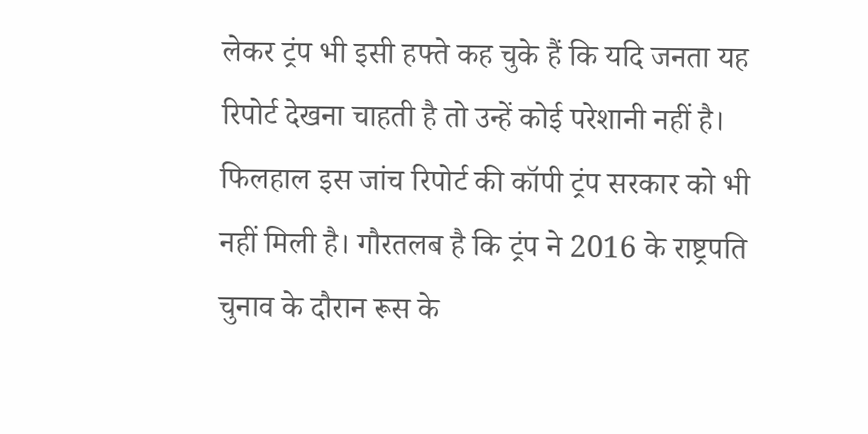लेकर ट्रंप भी इसी हफ्ते कह चुके हैं कि यदि जनता यह रिपोर्ट देखना चाहती है तो उन्हें कोई परेशानी नहीं है। फिलहाल इस जांच रिपोर्ट की कॉपी ट्रंप सरकार को भी नहीं मिली है। गौरतलब है कि ट्रंप ने 2016 के राष्ट्रपति चुनाव के दौरान रूस के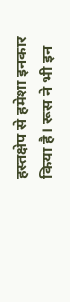हस्तक्षेप से हमेशा इनकार किया है। रूस ने भी इन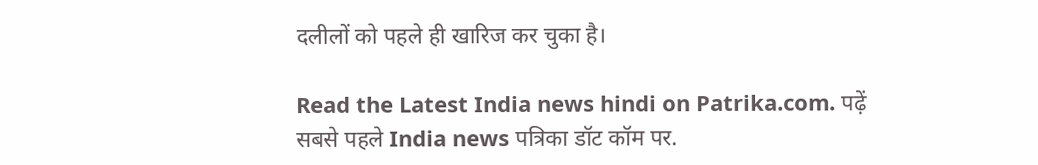दलीलों को पहले ही खारिज कर चुका है।

Read the Latest India news hindi on Patrika.com. पढ़ें सबसे पहले India news पत्रिका डॉट कॉम पर.